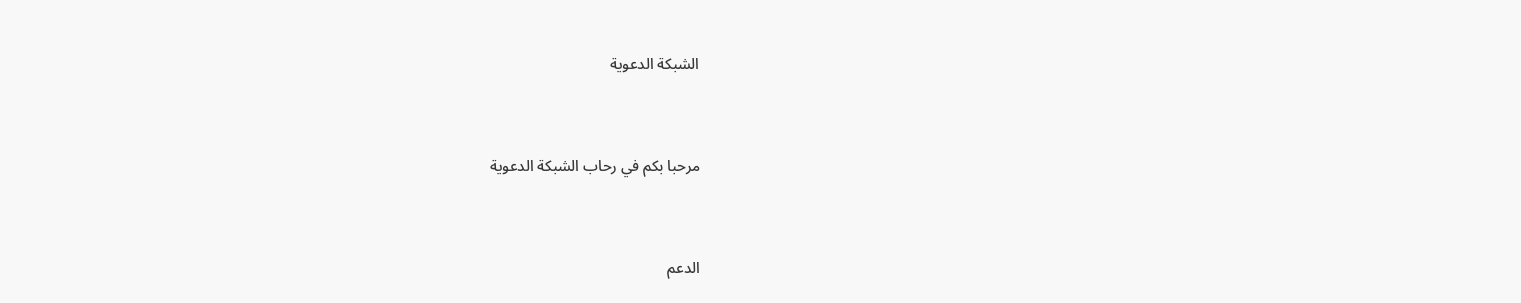الشبكة الدعوية



مرحبا بكم في رحاب الشبكة الدعوية



الدعم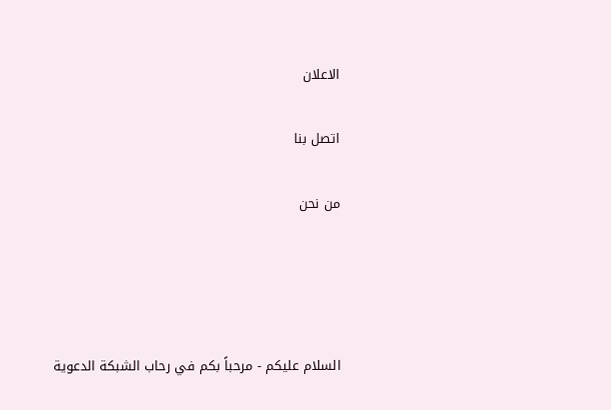الاعلان

اتصل بنا

من نحن




السلام عليكم - مرحباً بكم في رحاب الشبكة الدعوية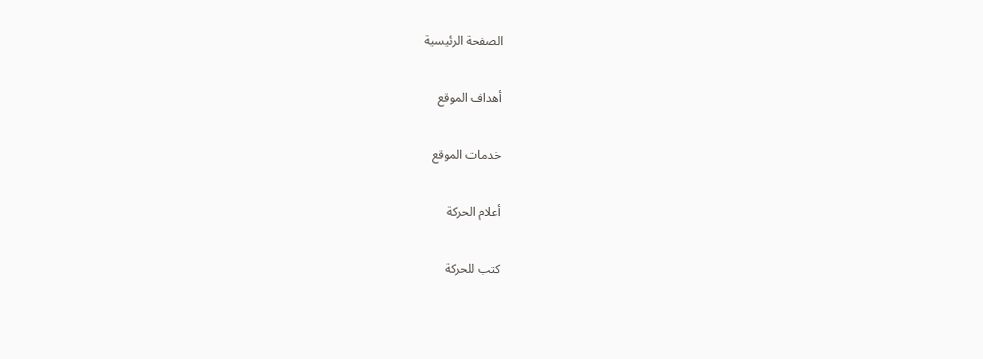الصفحة الرئيسية

أهداف الموقع

خدمات الموقع

أعلام الحركة

كتب للحركة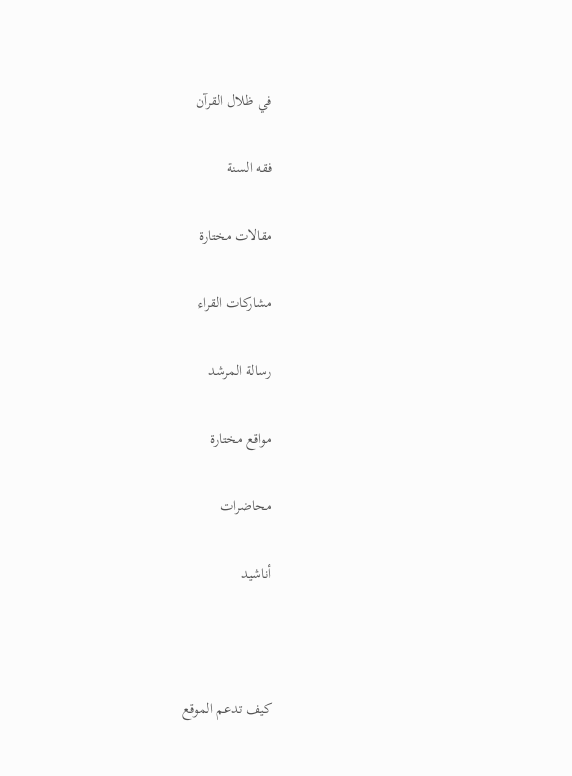في ظلال القرآن

فقه السنة

مقالات مختارة

مشاركات القراء

رسالة المرشد

مواقع مختارة

محاضرات

أناشيد



كيف تدعم الموقع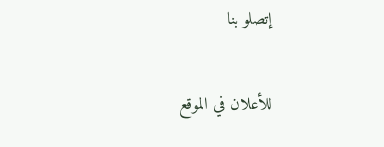إتصلو بنا

للأعلان في الموقع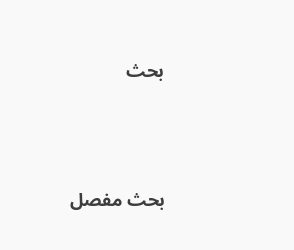بحث





بحث مفصل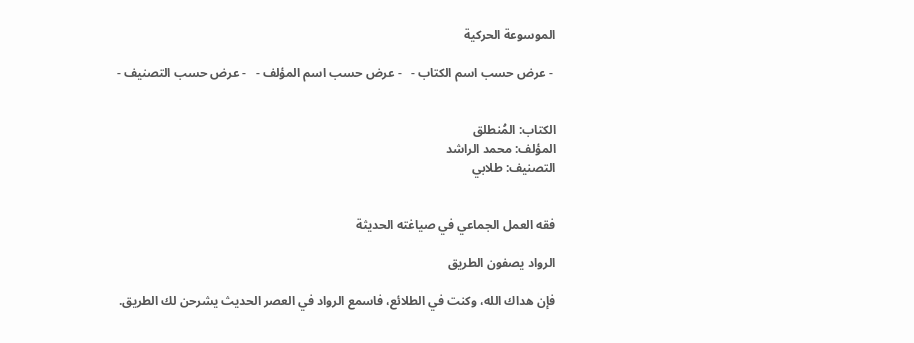الموسوعة الحركية

 - عرض حسب اسم الكتاب -   - عرض حسب اسم المؤلف -   - عرض حسب التصنيف -


الكتاب: المُنطلق
المؤلف: محمد الراشد
التصنيف: طلابي


فقه العمل الجماعي في صياغته الحديثة

الرواد يصفون الطريق

فإن هداك الله، وكنت في الطلائع، فاسمع الرواد في العصر الحديث يشرحن لك الطريق.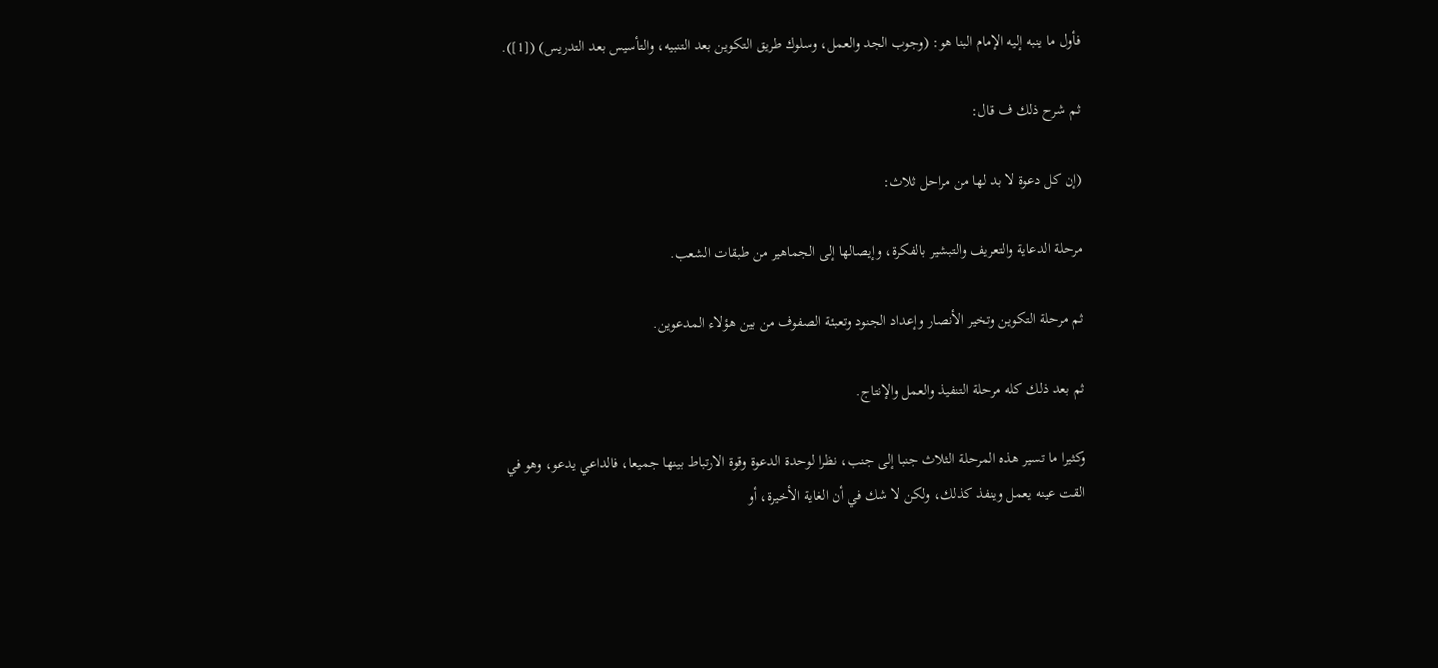فأول ما ينبه إليه الإمام البنا هو: (وجوب الجد والعمل، وسلوك طريق التكوين بعد التنبيه، والتأسيس بعد التدريس) ([1]).

ثم شرح ذلك ف قال:

(إن كل دعوة لا بد لها من مراحل ثلاث:

مرحلة الدعاية والتعريف والتبشير بالفكرة، وإيصالها إلى الجماهير من طبقات الشعب.

ثم مرحلة التكوين وتخير الأنصار وإعداد الجنود وتعبئة الصفوف من بين هؤلاء المدعوين.

ثم بعد ذلك كله مرحلة التنفيذ والعمل والإنتاج.

وكثيرا ما تسير هذه المرحلة الثلاث جنبا إلى جنب، نظرا لوحدة الدعوة وقوة الارتباط بينها جميعا، فالداعي يدعو، وهو في القت عينه يعمل وينفذ كذلك، ولكن لا شك في أن الغاية الأخيرة، أو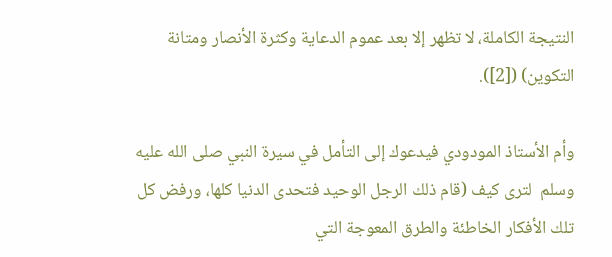النتيجة الكاملة، لا تظهر إلا بعد عموم الدعاية وكثرة الأنصار ومتانة التكوين) ([2]).

وأم الأستاذ المودودي فيدعوك إلى التأمل في سيرة النبي صلى الله عليه وسلم  لترى كيف (قام ذلك الرجل الوحيد فتحدى الدنيا كلها، ورفض كل تلك الأفكار الخاطئة والطرق المعوجة التي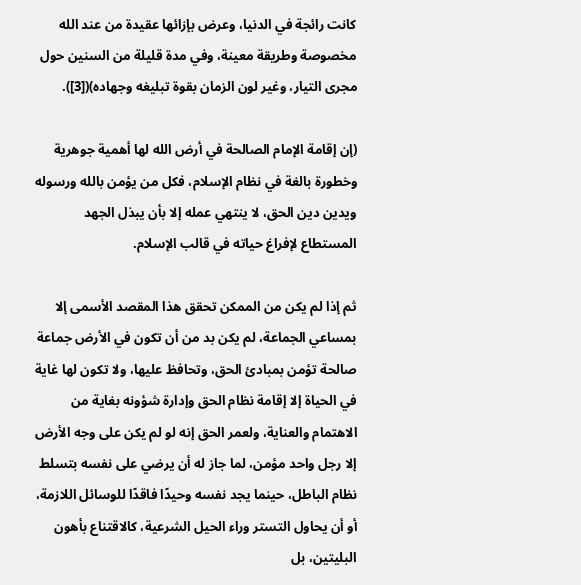كانت رائجة في الدنيا، وعرض بإزائها عقيدة من عند الله مخصوصة وطريقة معينة، وفي مدة قليلة من السنين حول مجرى التيار، وغير لون الزمان بقوة تبليغه وجهاده)([3]).

(إن إقامة الإمام الصالحة في أرض الله لها أهمية جوهرية وخطورة بالغة في نظام الإسلام، فكل من يؤمن بالله ورسوله ويدين دين الحق، لا ينتهي عمله إلا بأن يبذل الجهد المستطاع لإفراغ حياته في قالب الإسلام.

ثم إذا لم يكن من الممكن تحقق هذا المقصد الأسمى إلا بمساعي الجماعة، لم يكن بد من أن تكون في الأرض جماعة صالحة تؤمن بمبادئ الحق، وتحافظ عليها، ولا تكون لها غاية في الحياة إلا إقامة نظام الحق وإدارة شؤونه بغاية من الاهتمام والعناية، ولعمر الحق إنه لو لم يكن على وجه الأرض إلا رجل واحد مؤمن، لما جاز له أن يرضي على نفسه بتسلط نظام الباطل، حينما يجد نفسه وحيدًا فاقدًا للوسائل اللازمة، أو أن يحاول التستر وراء الحيل الشرعية، كالاقتناع بأهون البليتين، بل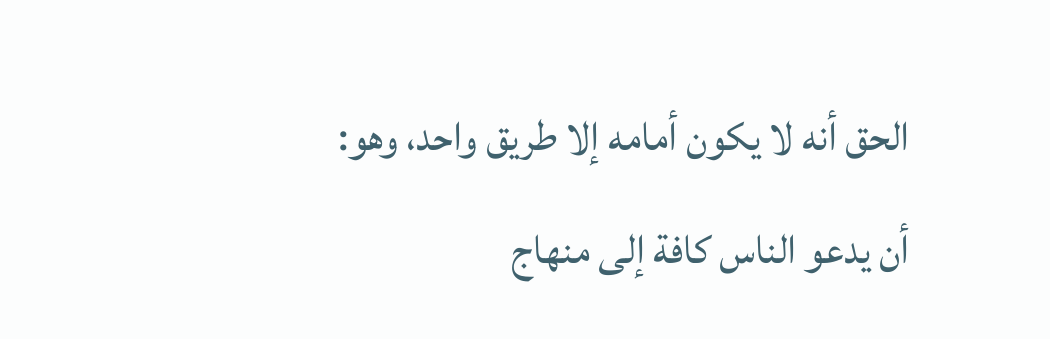الحق أنه لا يكون أمامه إلا طريق واحد، وهو: أن يدعو الناس كافة إلى منهاج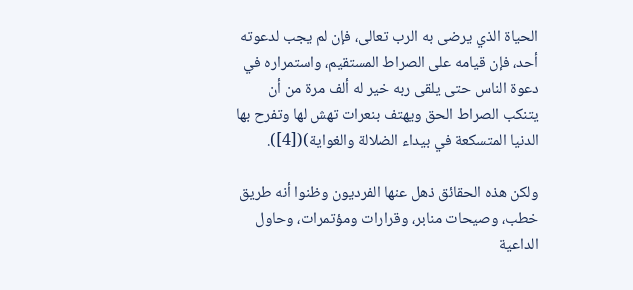الحياة الذي يرضى به الرب تعالى، فإن لم يجب لدعوته أحد، فإن قيامه على الصراط المستقيم، واستمراره في دعوة الناس حتى يلقى ربه خير له ألف مرة من أن يتنكب الصراط الحق ويهتف بنعرات تهش لها وتفرح بها الدنيا المتسكعة في بيداء الضلالة والغواية)([4]).

ولكن هذه الحقائق ذهل عنها الفرديون وظنوا أنه طريق خطب، وصيحات منابر، وقرارات ومؤتمرات، وحاول الداعية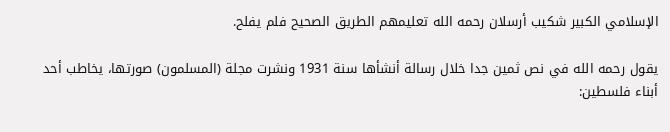الإسلامي الكبير شكيب أرسلان رحمه الله تعليمهم الطريق الصحيح فلم يفلح.

يقول رحمه الله في نص ثمين جدا خلال رسالة أنشأها سنة 1931 ونشرت مجلة (المسلمون) صورتها، يخاطب أحد أبناء فلسطين: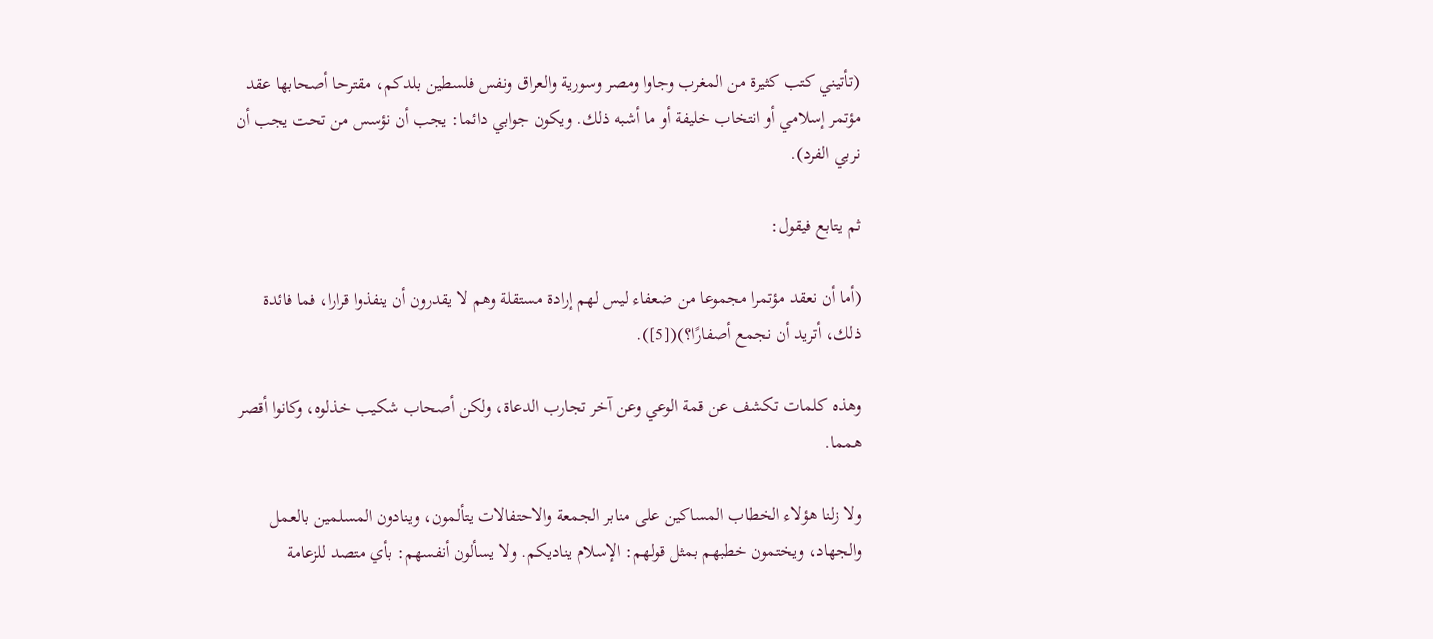(تأتيني كتب كثيرة من المغرب وجاوا ومصر وسورية والعراق ونفس فلسطين بلدكم، مقترحا أصحابها عقد مؤتمر إسلامي أو انتخاب خليفة أو ما أشبه ذلك. ويكون جوابي دائما: يجب أن نؤسس من تحت يجب أن نربي الفرد).

ثم يتابع فيقول:

(أما أن نعقد مؤتمرا مجموعا من ضعفاء ليس لهم إرادة مستقلة وهم لا يقدرون أن ينفذوا قرارا، فما فائدة ذلك، أتريد أن نجمع أصفارًا؟)([5]).

وهذه كلمات تكشف عن قمة الوعي وعن آخر تجارب الدعاة، ولكن أصحاب شكيب خذلوه، وكانوا أقصر همما.

ولا زلنا هؤلاء الخطاب المساكين على منابر الجمعة والاحتفالات يتألمون، وينادون المسلمين بالعمل والجهاد، ويختمون خطبهم بمثل قولهم: الإسلام يناديكم. ولا يسألون أنفسهم: بأي متصد للزعامة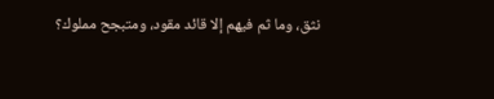نثق، وما ثم فيهم إلا قائد مقود، ومتبجح مملوك؟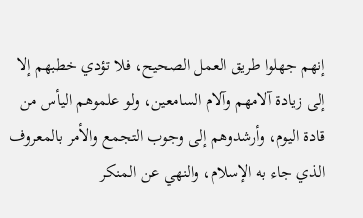إنهم جهلوا طريق العمل الصحيح، فلا تؤدي خطبهم إلا إلى زيادة آلامهم وآلام السامعين، ولو علموهم اليأس من قادة اليوم، وأرشدوهم إلى وجوب التجمع والأمر بالمعروف الذي جاء به الإسلام، والنهي عن المنكر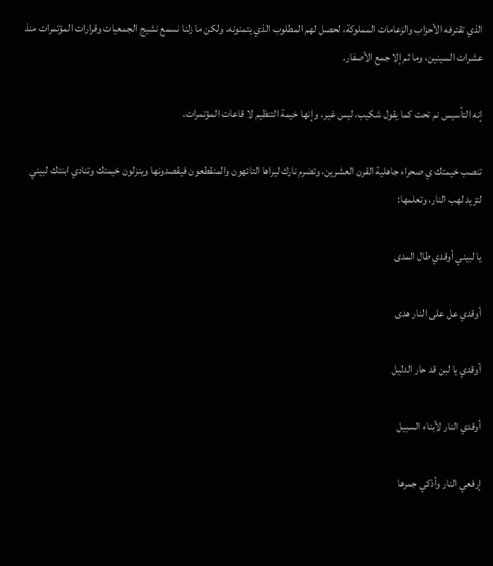الذي تقترفه الأحزاب والزعامات المملوكة، لحصل لهم المطلوب الذي يتمنونه، ولكن ما زلنا نسمع نشيج الجمعيات وقرارات المؤتمرات منذ عشرات السينين، وما ثم إلا جمع الأصفار.

إنه التأسيس نم تحت كما يقول شكيب، ليس غير، وإنها خيمة التنظيم لا قاعات المؤتمرات.

تنصب خيمتك ي صحراء جاهلية القرن العشرين، وتضرم نارك ليراها التائهون والمنقطعون فيقصدونها وينزلون خيمتك وتنادي ابنتك لبيني لتزيد لهب النار، وتعلمها:

يا لبيني أوقدي طال المدى

أوقدي عل على النار هدى

أوقدي يا لبن قد حار الدليل

أوقدي النار لأبناء السبيل

إرفعي النار وأذكي جمرها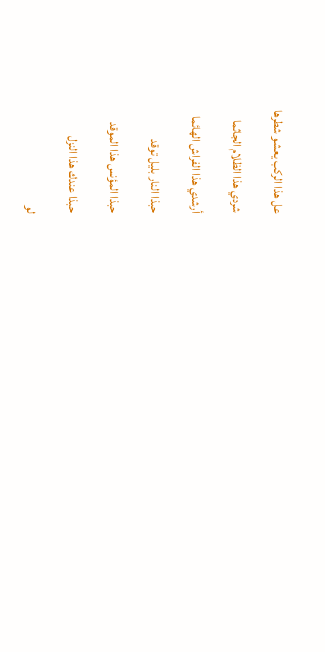عل هذا الركب يعشو شطرها

شردي هذا الظلام الجاثما

أرشدي هذا الفراش الهائما

حبذا النار بليل توقد

حبذا المؤنس هذا الموقد

حبذا عندك هذا النزل

لو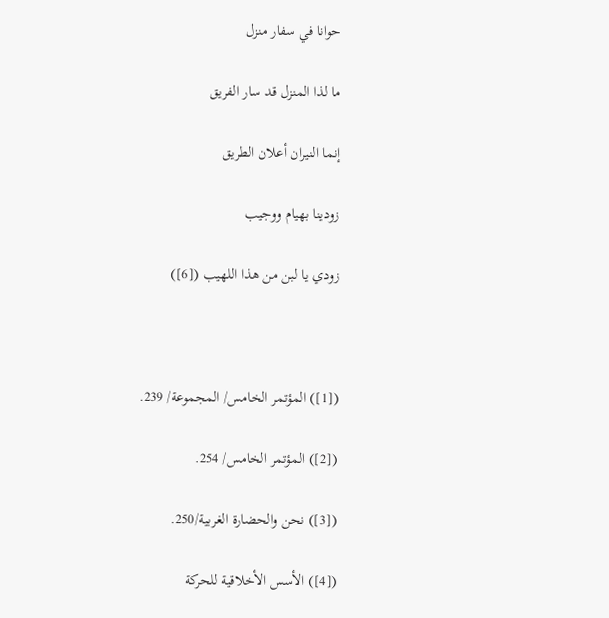حوانا في سفار منزل

ما لذا المنزل قد سار الفريق

إنما النيران أعلان الطريق

زودينا بهيام ووجيب

زودي يا لبن من هذا اللهيب ([6])



([1]) المؤتمر الخامس/ المجموعة/ 239.

([2]) المؤتمر الخامس/ 254.

([3]) نحن والحضارة الغربية/250.

([4]) الأسس الأخلاقية للحركة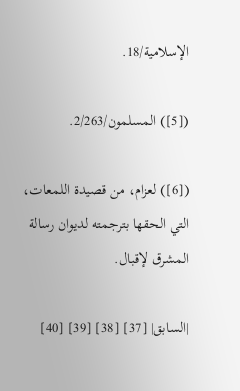الإسلامية/18.

([5]) المسلمون/2/263.

([6]) لعزام، من قصيدة اللمعات، التي الحقها بترجمته لديوان رسالة المشرق لإقبال.

|السابق| [37] [38] [39] [40]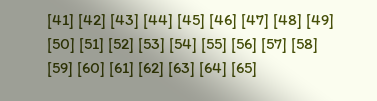[41] [42] [43] [44] [45] [46] [47] [48] [49] [50] [51] [52] [53] [54] [55] [56] [57] [58] [59] [60] [61] [62] [63] [64] [65]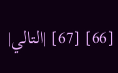[66] [67] |التالي|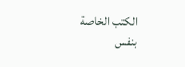الكتب الخاصة بنفس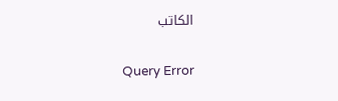الكاتب

Query Error